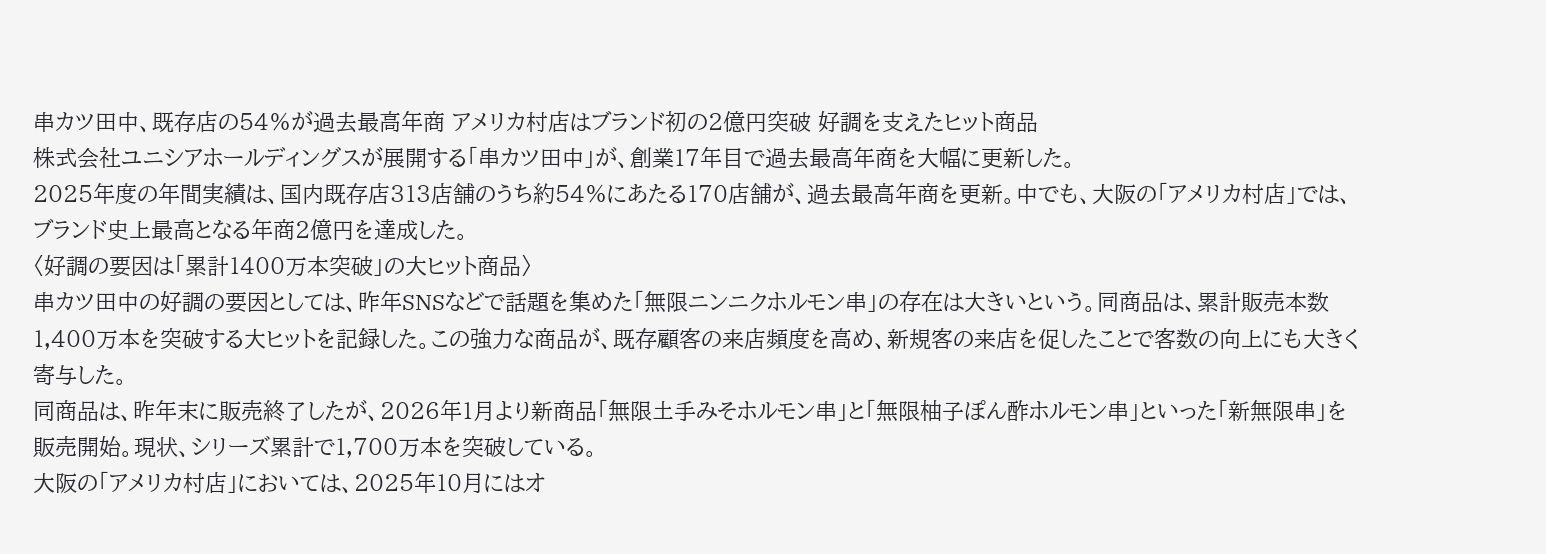串カツ田中、既存店の54%が過去最高年商 アメリカ村店はブランド初の2億円突破 好調を支えたヒット商品
株式会社ユニシアホールディングスが展開する「串カツ田中」が、創業17年目で過去最高年商を大幅に更新した。
2025年度の年間実績は、国内既存店313店舗のうち約54%にあたる170店舗が、過去最高年商を更新。中でも、大阪の「アメリカ村店」では、ブランド史上最高となる年商2億円を達成した。
〈好調の要因は「累計1400万本突破」の大ヒット商品〉
串カツ田中の好調の要因としては、昨年SNSなどで話題を集めた「無限ニンニクホルモン串」の存在は大きいという。同商品は、累計販売本数1,400万本を突破する大ヒットを記録した。この強力な商品が、既存顧客の来店頻度を高め、新規客の来店を促したことで客数の向上にも大きく寄与した。
同商品は、昨年末に販売終了したが、2026年1月より新商品「無限土手みそホルモン串」と「無限柚子ぽん酢ホルモン串」といった「新無限串」を販売開始。現状、シリーズ累計で1,700万本を突破している。
大阪の「アメリカ村店」においては、2025年10月にはオ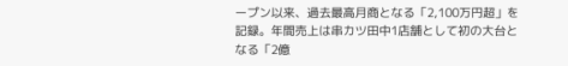ープン以来、過去最高月商となる「2,100万円超」を記録。年間売上は串カツ田中1店舗として初の大台となる「2億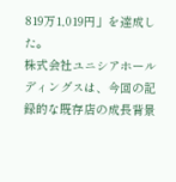819万1,019円」を達成した。
株式会社ユニシアホールディングスは、今回の記録的な既存店の成長背景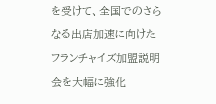を受けて、全国でのさらなる出店加速に向けたフランチャイズ加盟説明会を大幅に強化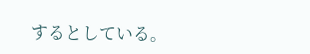するとしている。